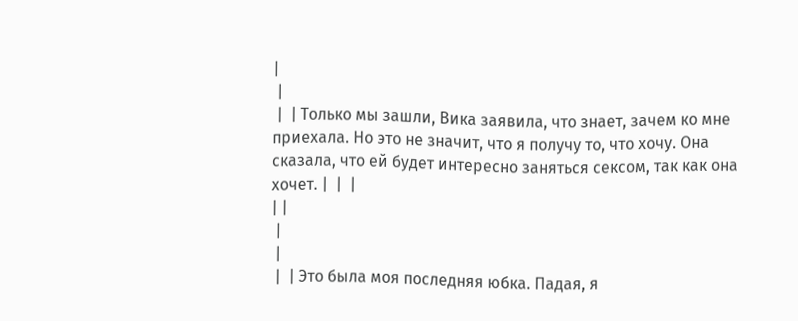|
 |
 |  | Только мы зашли, Вика заявила, что знает, зачем ко мне приехала. Но это не значит, что я получу то, что хочу. Она сказала, что ей будет интересно заняться сексом, так как она хочет. |  |  |
| |
 |
 |
 |  | Это была моя последняя юбка. Падая, я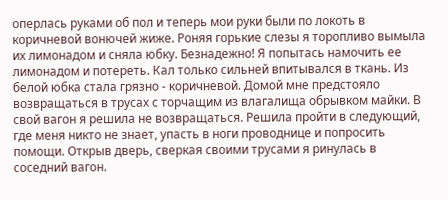оперлась руками об пол и теперь мои руки были по локоть в коричневой вонючей жиже. Роняя горькие слезы я торопливо вымыла их лимонадом и сняла юбку. Безнадежно! Я попытась намочить ее лимонадом и потереть. Кал только сильней впитывался в ткань. Из белой юбка стала грязно - коричневой. Домой мне предстояло возвращаться в трусах с торчащим из влагалища обрывком майки. В свой вагон я решила не возвращаться. Решила пройти в следующий, где меня никто не знает, упасть в ноги проводнице и попросить помощи. Открыв дверь, сверкая своими трусами я ринулась в соседний вагон.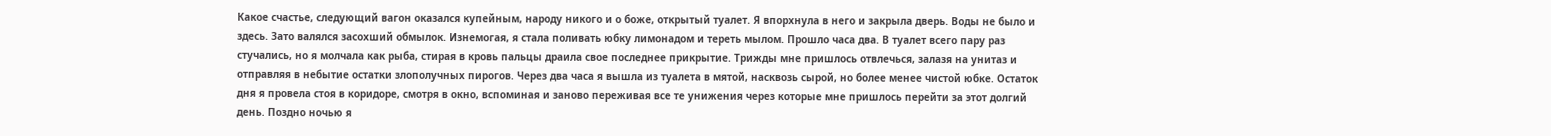Какое счастье, следующий вагон оказался купейным, народу никого и о боже, открытый туалет. Я впорхнула в него и закрыла дверь. Воды не было и здесь. Зато валялся засохший обмылок. Изнемогая, я стала поливать юбку лимонадом и тереть мылом. Прошло часа два. В туалет всего пару раз стучались, но я молчала как рыба, стирая в кровь пальцы драила свое последнее прикрытие. Трижды мне пришлось отвлечься, залазя на унитаз и отправляя в небытие остатки злополучных пирогов. Через два часа я вышла из туалета в мятой, насквозь сырой, но более менее чистой юбке. Остаток дня я провела стоя в коридоре, смотря в окно, вспоминая и заново переживая все те унижения через которые мне пришлось перейти за этот долгий день. Поздно ночью я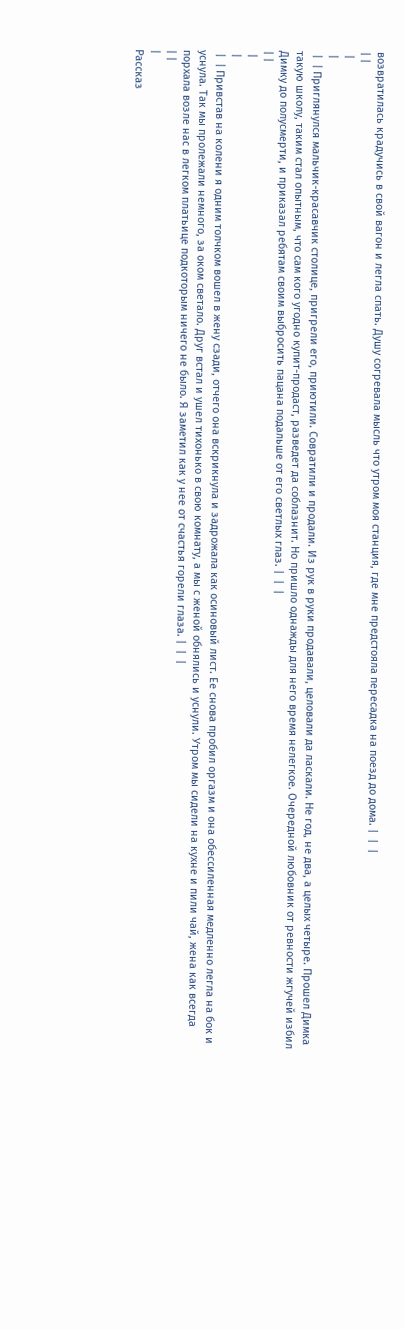возвратилась крадучись в свой вагон и легла спать. Душу согревала мысль что утром моя станция, где мне предстояла пересадка на поезд до дома. |  |  |
| |
 |
 |
 |  | Приглянулся мальчик-красавчик столице, пригрели его, приютили. Совратили и продали. Из рук в руки продавали, целовали да ласкали. Не год, не два, а целых четыре. Прошел Димка такую школу, таким стал опытным, что сам кого угодно купит-продаст, разведет да соблазнит. Но пришло однажды для него время нелегкое. Очередной любовник от ревности жгучей избил Димку до полусмерти, и приказал ребятам своим выбросить пацана подальше от его светлых глаз. |  |  |
| |
 |
 |
 |  | Привстав на колени я одним толчком вошел в жену сзади, отчего она вскрикнула и задрожала как осиновый лист. Ее снова пробил оргазм и она обессиленная медленно легла на бок и уснула. Так мы пролежали немного, за оком светало. Друг встал и ушел тихонько в свою комнату, а мы с женой обнялись и уснули. Утром мы сидели на кухне и пили чай, жена как всегда порхала возле нас в легком платьице подкоторым ничего не было. Я заметил как у нее от счастья горели глаза. |  |  |
| |
|
Рассказ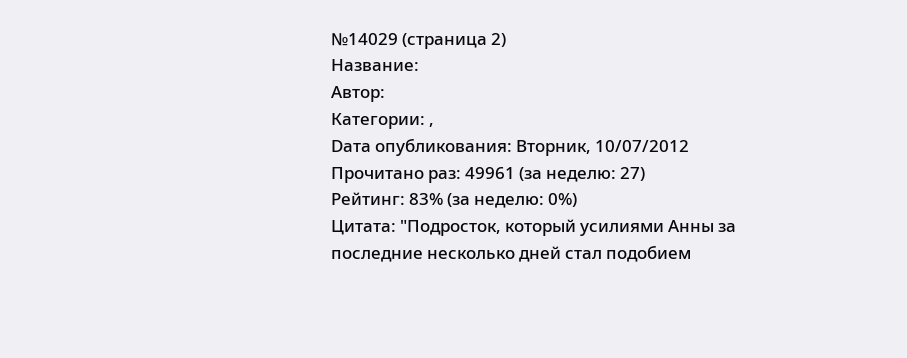№14029 (страница 2)
Название:
Автор:
Категории: ,
Dата опубликования: Вторник, 10/07/2012
Прочитано раз: 49961 (за неделю: 27)
Рейтинг: 83% (за неделю: 0%)
Цитата: "Подросток, который усилиями Анны за последние несколько дней стал подобием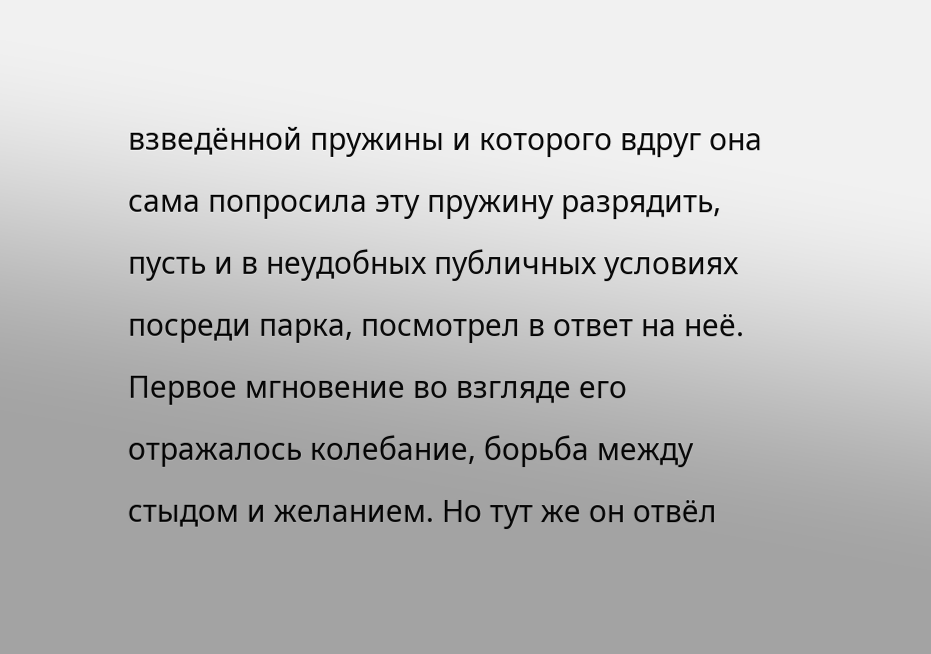взведённой пружины и которого вдруг она сама попросила эту пружину разрядить, пусть и в неудобных публичных условиях посреди парка, посмотрел в ответ на неё. Первое мгновение во взгляде его отражалось колебание, борьба между стыдом и желанием. Но тут же он отвёл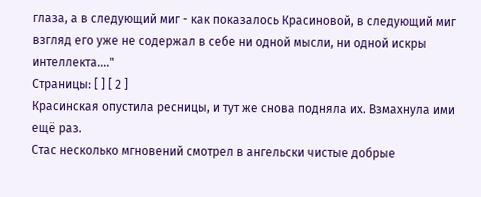глаза, а в следующий миг - как показалось Красиновой, в следующий миг взгляд его уже не содержал в себе ни одной мысли, ни одной искры интеллекта...."
Страницы: [ ] [ 2 ]
Красинская опустила ресницы, и тут же снова подняла их. Взмахнула ими ещё раз.
Стас несколько мгновений смотрел в ангельски чистые добрые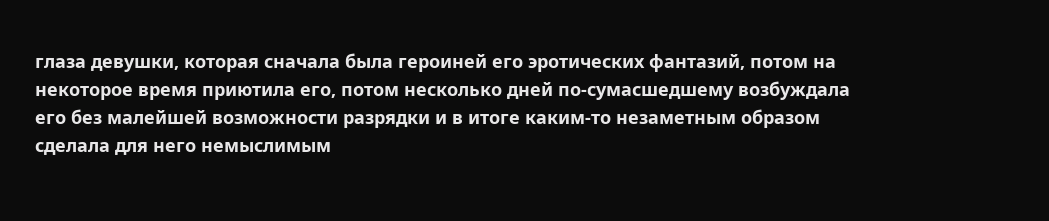глаза девушки, которая сначала была героиней его эротических фантазий, потом на некоторое время приютила его, потом несколько дней по-сумасшедшему возбуждала его без малейшей возможности разрядки и в итоге каким-то незаметным образом сделала для него немыслимым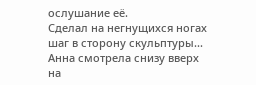ослушание её.
Сделал на негнущихся ногах шаг в сторону скульптуры...
Анна смотрела снизу вверх на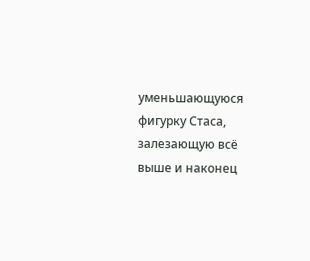уменьшающуюся фигурку Стаса, залезающую всё выше и наконец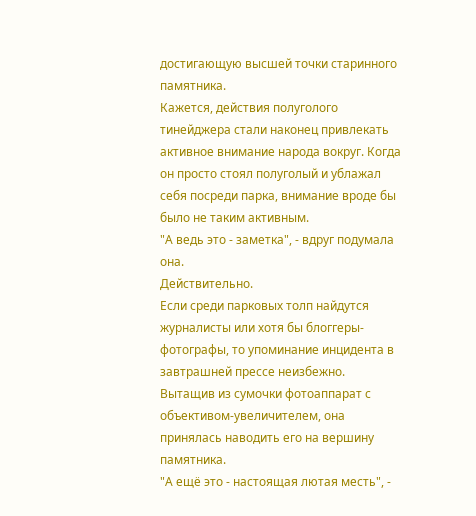достигающую высшей точки старинного памятника.
Кажется, действия полуголого тинейджера стали наконец привлекать активное внимание народа вокруг. Когда он просто стоял полуголый и ублажал себя посреди парка, внимание вроде бы было не таким активным.
"А ведь это - заметка", - вдруг подумала она.
Действительно.
Если среди парковых толп найдутся журналисты или хотя бы блоггеры-фотографы, то упоминание инцидента в завтрашней прессе неизбежно.
Вытащив из сумочки фотоаппарат с объективом-увеличителем, она принялась наводить его на вершину памятника.
"А ещё это - настоящая лютая месть", -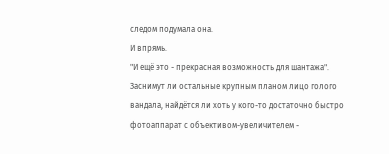следом подумала она.
И впрямь.
"И ещё это - прекрасная возможность для шантажа".
Заснимут ли остальные крупным планом лицо голого вандала, найдётся ли хоть у кого-то достаточно быстро фотоаппарат с объективом-увеличителем -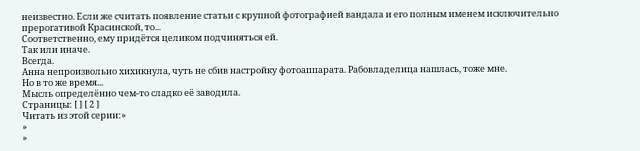неизвестно. Если же считать появление статьи с крупной фотографией вандала и его полным именем исключительно прерогативой Красинской, то...
Соответственно, ему придётся целиком подчиняться ей.
Так или иначе.
Всегда.
Анна непроизвольно хихикнула, чуть не сбив настройку фотоаппарата. Рабовладелица нашлась, тоже мне.
Но в то же время...
Мысль определённо чем-то сладко её заводила.
Страницы: [ ] [ 2 ]
Читать из этой серии:»
»
»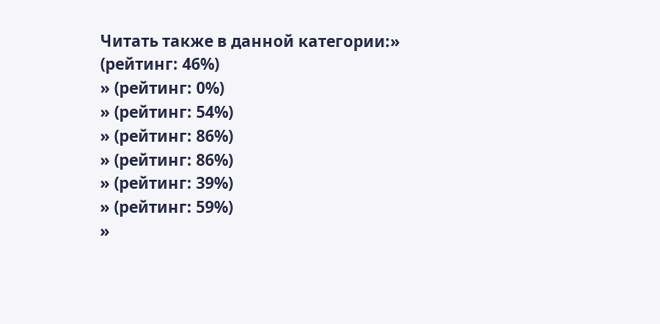Читать также в данной категории:» (рейтинг: 46%)
» (рейтинг: 0%)
» (рейтинг: 54%)
» (рейтинг: 86%)
» (рейтинг: 86%)
» (рейтинг: 39%)
» (рейтинг: 59%)
»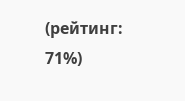(рейтинг: 71%)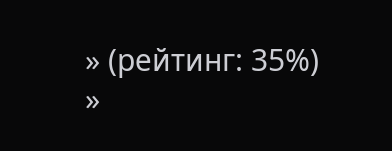» (рейтинг: 35%)
»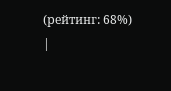(рейтинг: 68%)
|